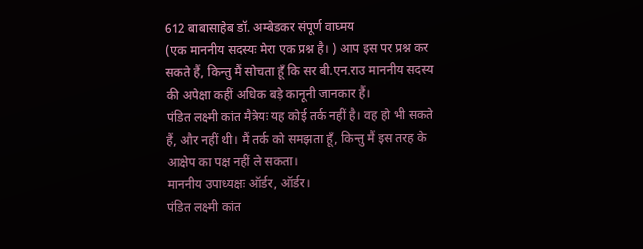612 बाबासाहेब डॉ. अम्बेडकर संपूर्ण वाघ्मय
(एक माननीय सदस्यः मेरा एक प्रश्न है। ) आप इस पर प्रश्न कर सकते हैं, किन्तु मैं सोचता हूँ कि सर बी.एन.राउ माननीय सदस्य की अपेक्षा कहीं अधिक बड़े कानूनी जानकार हैं।
पंडित लक्ष्मी कांत मैत्रेयः यह कोई तर्क नहीं है। वह हो भी सकते हैं, और नहीं थी। मैं तर्क को समझता हूँ, किन्तु मैं इस तरह के आक्षेप का पक्ष नहीं ले सकता।
माननीय उपाध्यक्षः ऑर्डर, ऑर्डर।
पंडित लक्ष्मी कांत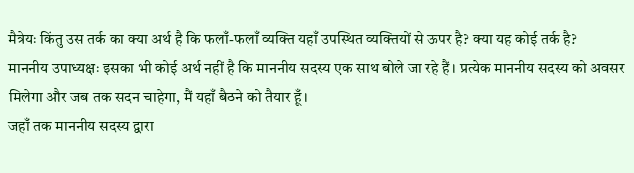मैत्रेयः किंतु उस तर्क का क्या अर्थ है कि फलाँ-फलाँ व्यक्ति यहाँ उपस्थित व्यक्तियों से ऊपर है? क्या यह कोई तर्क है?
माननीय उपाध्यक्षः इसका भी कोई अर्थ नहीं है कि माननीय सदस्य एक साथ बोले जा रहे हैं। प्रत्येक माननीय सदस्य को अवसर मिलेगा और जब तक सदन चाहेगा, मैं यहाँ बैठने को तैयार हूँ।
जहाँ तक माननीय सदस्य द्वारा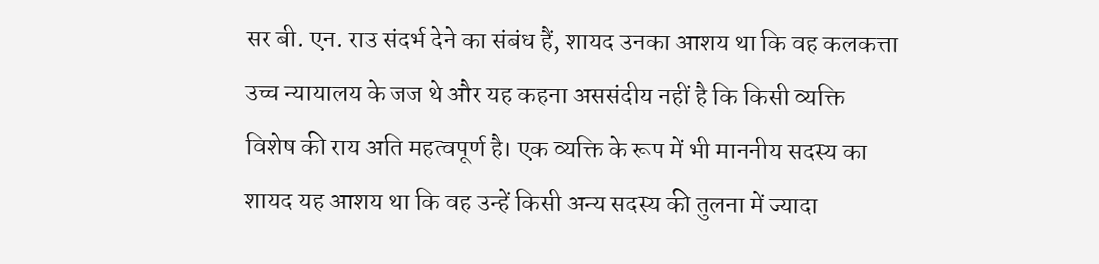सर बी. एन. राउ संदर्भ देने का संबंध हैं, शायद उनका आशय था कि वह कलकत्ता उच्च न्यायालय के जज थे और यह कहना अससंदीय नहीं है कि किसी व्यक्ति विशेष की राय अति महत्वपूर्ण है। एक व्यक्ति के रूप में भी माननीय सदस्य का शायद यह आशय था कि वह उन्हें किसी अन्य सदस्य की तुलना में ज्यादा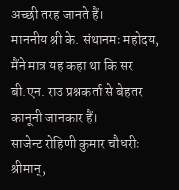अच्छी तरह जानते हैं।
माननीय श्री के. संथानमः महोदय, मैंने मात्र यह कहा था कि सर बी.एन. राउ प्रश्नकर्ता से बेहतर कानूनी जानकार हैं।
साजेन्ट रोहिणी कुमार चौधरीः श्रीमान्,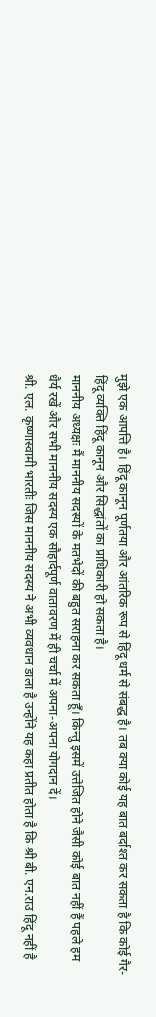मुझे एक आपत्ति है। हिंदू कानून पूर्णतया और आंतरिक रूप से हिंदू धर्म से संबद्ध है। तब क्या कोई यह बात बर्दाश्त कर सकता है कि कोई गैर-हिंदू व्यक्ति हिंदू कानून और सिद्धांतों का प्राधिकारी हो सकता है।
माननीय अध्यक्षः मैं माननीय सदस्यों के मतभेदों की बहुत सराहना कर सकता हूँ। किन्तु इसमें उत्तेजित होने जैसी कोई बात नहीं हैं पहले हम धैर्य रखें और सभी माननीय सदस्य एक सौहार्दपूर्ण वातावरण में ही चर्चा में अपना-अपना योगदान दें।
श्री. एल. कृष्णास्वामी भारतीः जिस माननीय सदस्य ने अभी व्यवधान डाला है उन्होंने यह कहा प्रतीत होता है कि श्री बी. एन.राउ हिंदू नहीं है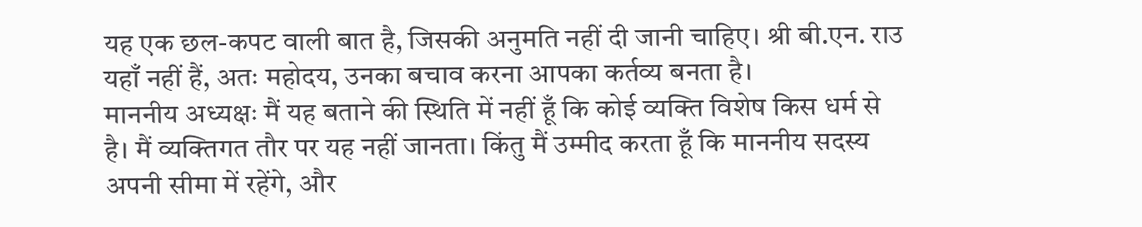यह एक छल-कपट वाली बात है, जिसकी अनुमति नहीं दी जानी चाहिए। श्री बी.एन. राउ यहाँ नहीं हैं, अतः महोदय, उनका बचाव करना आपका कर्तव्य बनता है।
माननीय अध्यक्षः मैं यह बताने की स्थिति में नहीं हूँ कि कोई व्यक्ति विशेष किस धर्म से है। मैं व्यक्तिगत तौर पर यह नहीं जानता। किंतु मैं उम्मीद करता हूँ कि माननीय सदस्य अपनी सीमा में रहेंगे, और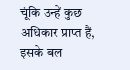चूंकि उन्हें कुछ अधिकार प्राप्त हैं, इसके बल